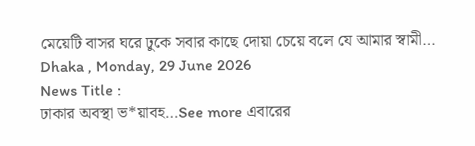মেয়েটি বাসর ঘরে ঢুকে সবার কাছে দোয়া চেয়ে বলে যে আমার স্বামী…
Dhaka , Monday, 29 June 2026
News Title :
ঢাকার অবস্থা ভ*য়াবহ…See more এবারের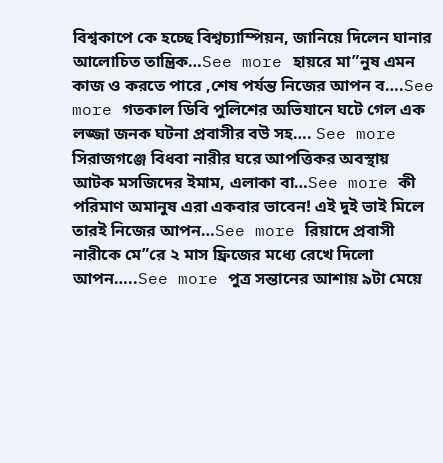বিশ্বকাপে কে হচ্ছে বিশ্বচ্যাম্পিয়ন, জানিয়ে দিলেন ঘানার আলোচিত তান্ত্রিক…See more হায়রে মা”নুষ এমন কাজ ও করতে পারে ,শেষ পর্যন্ত নিজের আপন ব….See more গতকাল ডিবি পুলিশের অভিযানে ঘটে গেল এক লজ্জা জনক ঘটনা প্রবাসীর বউ সহ…. See more সিরাজগঞ্জে বিধবা নারীর ঘরে আপত্তিকর অবস্থায় আটক মসজিদের ইমাম, এলাকা বা…See more কী পরিমাণ অমানুষ এরা একবার ভাবেন! এই দুই ভাই মিলে তারই নিজের আপন…See more রিয়াদে প্রবাসী নারীকে মে”রে ২ মাস ফ্রিজের মধ্যে রেখে দিলো আপন…..See more পুত্র সন্তানের আশায় ৯টা মেয়ে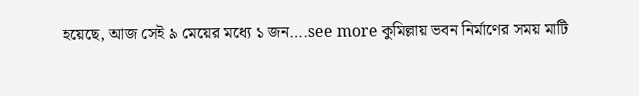হয়েছে, আজ সেই ৯ মেয়ের মধ্যে ১ জন….see more কুমিল্লায় ভবন নির্মাণের সময় মাটি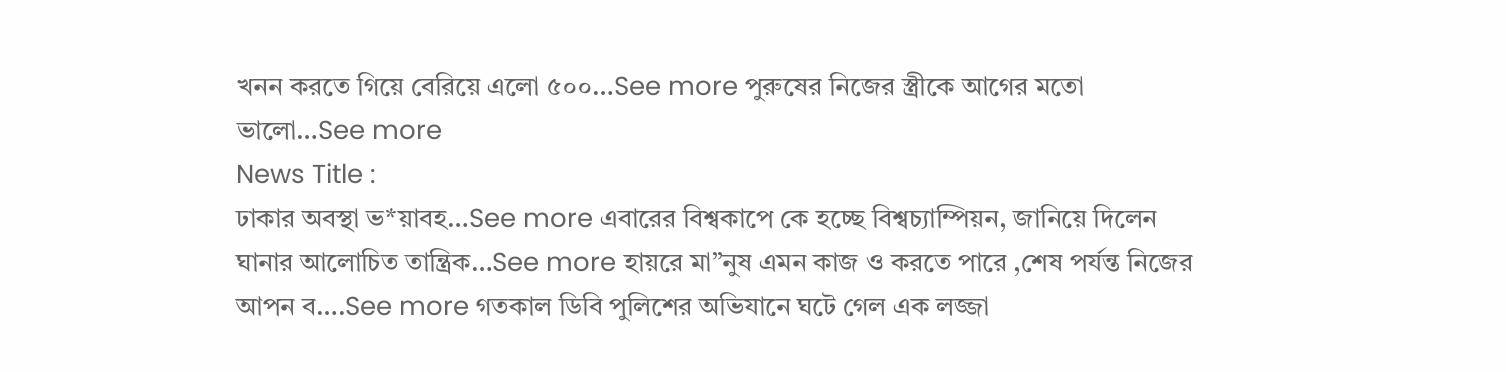খনন করতে গিয়ে বেরিয়ে এলো ৫০০…See more পুরুষের নিজের স্ত্রীকে আগের মতো ভালো…See more
News Title :
ঢাকার অবস্থা ভ*য়াবহ…See more এবারের বিশ্বকাপে কে হচ্ছে বিশ্বচ্যাম্পিয়ন, জানিয়ে দিলেন ঘানার আলোচিত তান্ত্রিক…See more হায়রে মা”নুষ এমন কাজ ও করতে পারে ,শেষ পর্যন্ত নিজের আপন ব….See more গতকাল ডিবি পুলিশের অভিযানে ঘটে গেল এক লজ্জা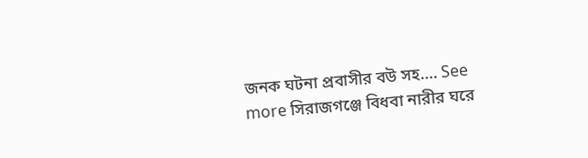জনক ঘটনা প্রবাসীর বউ সহ…. See more সিরাজগঞ্জে বিধবা নারীর ঘরে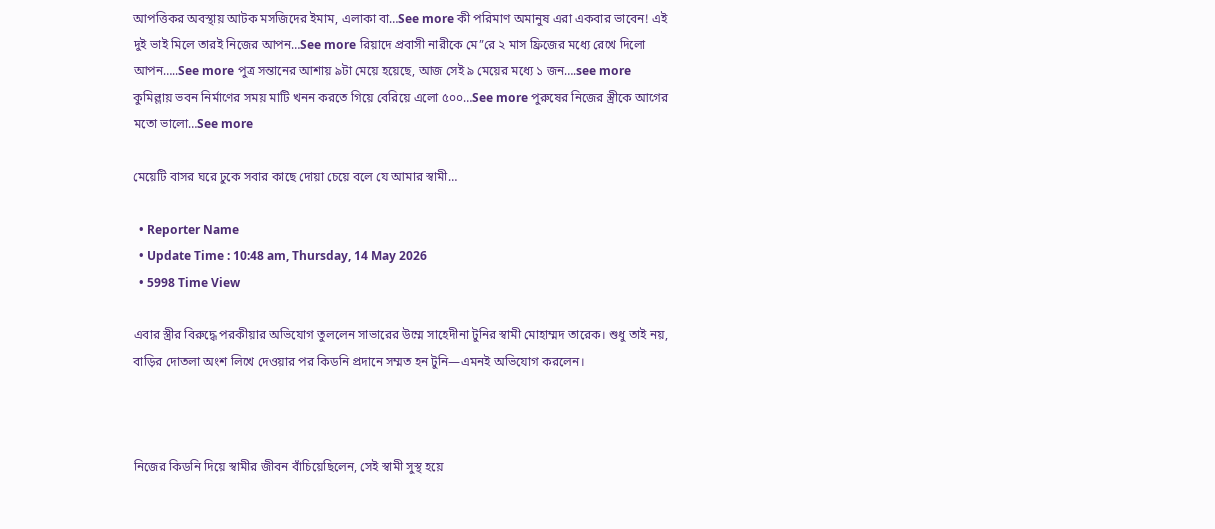আপত্তিকর অবস্থায় আটক মসজিদের ইমাম, এলাকা বা…See more কী পরিমাণ অমানুষ এরা একবার ভাবেন! এই দুই ভাই মিলে তারই নিজের আপন…See more রিয়াদে প্রবাসী নারীকে মে”রে ২ মাস ফ্রিজের মধ্যে রেখে দিলো আপন…..See more পুত্র সন্তানের আশায় ৯টা মেয়ে হয়েছে, আজ সেই ৯ মেয়ের মধ্যে ১ জন….see more কুমিল্লায় ভবন নির্মাণের সময় মাটি খনন করতে গিয়ে বেরিয়ে এলো ৫০০…See more পুরুষের নিজের স্ত্রীকে আগের মতো ভালো…See more

মেয়েটি বাসর ঘরে ঢুকে সবার কাছে দোয়া চেয়ে বলে যে আমার স্বামী…

  • Reporter Name
  • Update Time : 10:48 am, Thursday, 14 May 2026
  • 5998 Time View

এবার স্ত্রীর বিরুদ্ধে পরকীয়ার অভিযোগ তুললেন সাভারের উম্মে সাহেদীনা টুনির স্বামী মোহাম্মদ তারেক। শুধু তাই নয়, বাড়ির দোতলা অংশ লিখে দেওয়ার পর কিডনি প্রদানে সম্মত হন টুনি—এমনই অভিযোগ করলেন।



নিজের কিডনি দিয়ে স্বামীর জীবন বাঁচিয়েছিলেন, সেই স্বামী সুস্থ হয়ে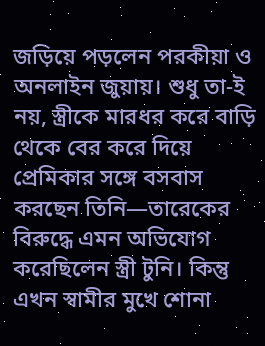জড়িয়ে পড়লেন পরকীয়া ও অনলাইন জুয়ায়। শুধু তা-ই নয়, স্ত্রীকে মারধর করে বাড়ি থেকে বের করে দিয়ে প্রেমিকার সঙ্গে বসবাস করছেন তিনি—তারেকের বিরুদ্ধে এমন অভিযোগ করেছিলেন স্ত্রী টুনি। কিন্তু এখন স্বামীর মুখে শোনা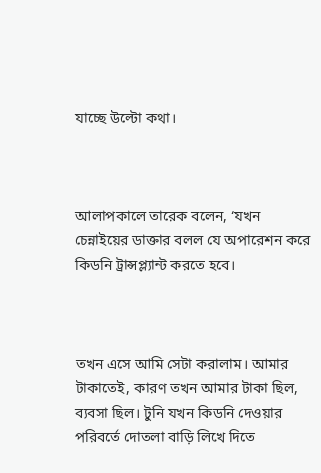যাচ্ছে উল্টো কথা।



আলাপকালে তারেক বলেন, ‘যখন চেন্নাইয়ের ডাক্তার বলল যে অপারেশন করে কিডনি ট্রান্সপ্ল্যান্ট করতে হবে।



তখন এসে আমি সেটা করালাম। আমার টাকাতেই, কারণ তখন আমার টাকা ছিল, ব্যবসা ছিল। টুনি যখন কিডনি দেওয়ার পরিবর্তে দোতলা বাড়ি লিখে দিতে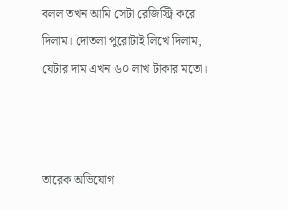বলল তখন আমি সেটা রেজিস্ট্রি করে দিলাম। দোতলা পুরোটাই লিখে দিলাম, যেটার দাম এখন ৬০ লাখ টাকার মতো।



তারেক অভিযোগ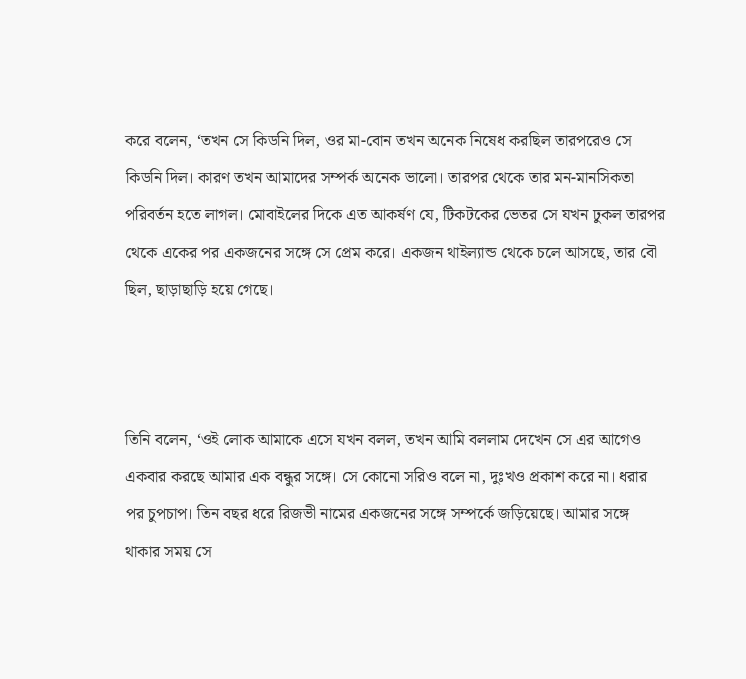করে বলেন, ‘তখন সে কিডনি দিল, ওর মা-বোন তখন অনেক নিষেধ করছিল তারপরেও সে কিডনি দিল। কারণ তখন আমাদের সম্পর্ক অনেক ভালো। তারপর থেকে তার মন-মানসিকতা পরিবর্তন হতে লাগল। মোবাইলের দিকে এত আকর্ষণ যে, টিকটকের ভেতর সে যখন ঢুকল তারপর থেকে একের পর একজনের সঙ্গে সে প্রেম করে। একজন থাইল্যান্ড থেকে চলে আসছে, তার বৌ ছিল, ছাড়াছাড়ি হয়ে গেছে।



তিনি বলেন, ‘ওই লোক আমাকে এসে যখন বলল, তখন আমি বললাম দেখেন সে এর আগেও একবার করছে আমার এক বন্ধুর সঙ্গে। সে কোনো সরিও বলে না, দুঃখও প্রকাশ করে না। ধরার পর চুপচাপ। তিন বছর ধরে রিজভী নামের একজনের সঙ্গে সম্পর্কে জড়িয়েছে। আমার সঙ্গে থাকার সময় সে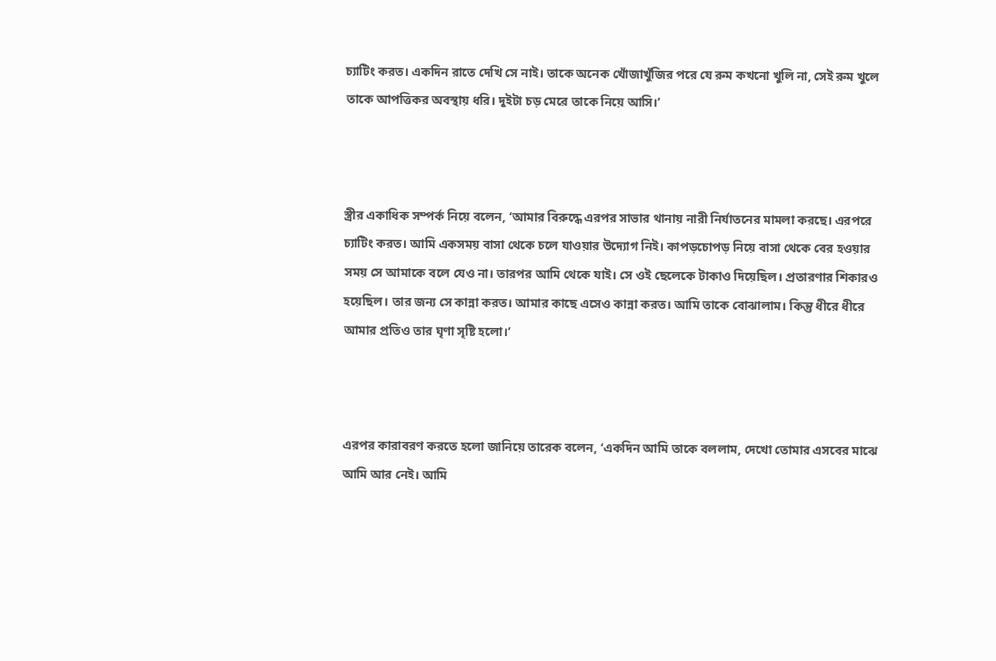চ্যাটিং করত। একদিন রাতে দেখি সে নাই। তাকে অনেক খোঁজাখুঁজির পরে যে রুম কখনো খুলি না, সেই রুম খুলে তাকে আপত্তিকর অবস্থায় ধরি। দুইটা চড় মেরে তাকে নিয়ে আসি।’



স্ত্রীর একাধিক সম্পর্ক নিয়ে বলেন, ‘আমার বিরুদ্ধে এরপর সাভার থানায় নারী নির্যাতনের মামলা করছে। এরপরে চ্যাটিং করত। আমি একসময় বাসা থেকে চলে যাওয়ার উদ্যোগ নিই। কাপড়চোপড় নিয়ে বাসা থেকে বের হওয়ার সময় সে আমাকে বলে যেও না। তারপর আমি থেকে যাই। সে ওই ছেলেকে টাকাও দিয়েছিল। প্রতারণার শিকারও হয়েছিল। তার জন্য সে কান্না করত। আমার কাছে এসেও কান্না করত। আমি তাকে বোঝালাম। কিন্তু ধীরে ধীরে আমার প্রতিও তার ঘৃণা সৃষ্টি হলো।’



এরপর কারাবরণ করতে হলো জানিয়ে তারেক বলেন, ‘একদিন আমি তাকে বললাম, দেখো তোমার এসবের মাঝে আমি আর নেই। আমি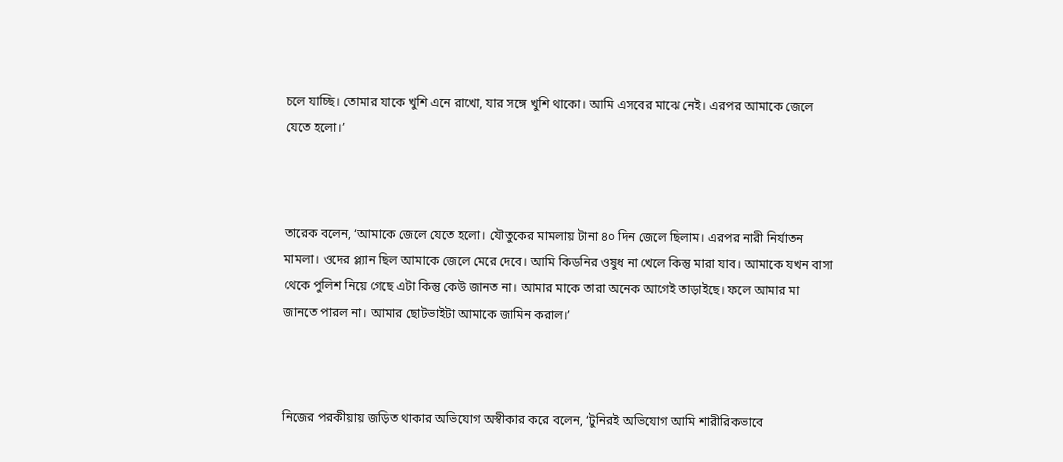চলে যাচ্ছি। তোমার যাকে খুশি এনে রাখো, যার সঙ্গে খুশি থাকো। আমি এসবের মাঝে নেই। এরপর আমাকে জেলে যেতে হলো।’



তারেক বলেন, ‘আমাকে জেলে যেতে হলো। যৌতুকের মামলায় টানা ৪০ দিন জেলে ছিলাম। এরপর নারী নির্যাতন মামলা। ওদের প্ল্যান ছিল আমাকে জেলে মেরে দেবে। আমি কিডনির ওষুধ না খেলে কিন্তু মারা যাব। আমাকে যখন বাসা থেকে পুলিশ নিয়ে গেছে এটা কিন্তু কেউ জানত না। আমার মাকে তারা অনেক আগেই তাড়াইছে। ফলে আমার মা জানতে পারল না। আমার ছোটভাইটা আমাকে জামিন করাল।’



নিজের পরকীয়ায় জড়িত থাকার অভিযোগ অস্বীকার করে বলেন, ‘টুনিরই অভিযোগ আমি শারীরিকভাবে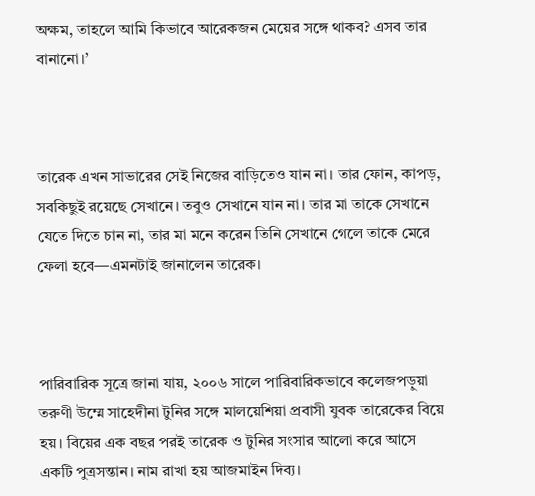অক্ষম, তাহলে আমি কিভাবে আরেকজন মেয়ের সঙ্গে থাকব? এসব তার বানানো।’



তারেক এখন সাভারের সেই নিজের বাড়িতেও যান না। তার ফোন, কাপড়, সবকিছুই রয়েছে সেখানে। তবুও সেখানে যান না। তার মা তাকে সেখানে যেতে দিতে চান না, তার মা মনে করেন তিনি সেখানে গেলে তাকে মেরে ফেলা হবে—এমনটাই জানালেন তারেক।



পারিবারিক সূত্রে জানা যায়, ২০০৬ সালে পারিবারিকভাবে কলেজপড়ুয়া তরুণী উম্মে সাহেদীনা টুনির সঙ্গে মালয়েশিয়া প্রবাসী যুবক তারেকের বিয়ে হয়। বিয়ের এক বছর পরই তারেক ও টুনির সংসার আলো করে আসে একটি পুত্রসন্তান। নাম রাখা হয় আজমাইন দিব্য।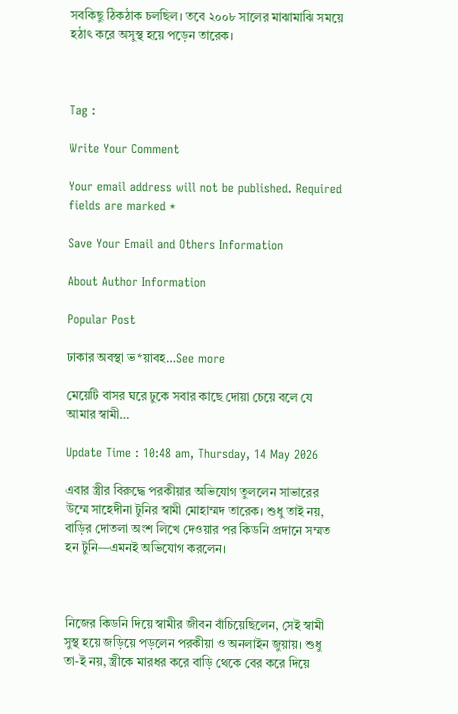সবকিছু ঠিকঠাক চলছিল। তবে ২০০৮ সালের মাঝামাঝি সময়ে হঠাৎ করে অসুস্থ হয়ে পড়েন তারেক।



Tag :

Write Your Comment

Your email address will not be published. Required fields are marked *

Save Your Email and Others Information

About Author Information

Popular Post

ঢাকার অবস্থা ভ*য়াবহ…See more

মেয়েটি বাসর ঘরে ঢুকে সবার কাছে দোয়া চেয়ে বলে যে আমার স্বামী…

Update Time : 10:48 am, Thursday, 14 May 2026

এবার স্ত্রীর বিরুদ্ধে পরকীয়ার অভিযোগ তুললেন সাভারের উম্মে সাহেদীনা টুনির স্বামী মোহাম্মদ তারেক। শুধু তাই নয়, বাড়ির দোতলা অংশ লিখে দেওয়ার পর কিডনি প্রদানে সম্মত হন টুনি—এমনই অভিযোগ করলেন।



নিজের কিডনি দিয়ে স্বামীর জীবন বাঁচিয়েছিলেন, সেই স্বামী সুস্থ হয়ে জড়িয়ে পড়লেন পরকীয়া ও অনলাইন জুয়ায়। শুধু তা-ই নয়, স্ত্রীকে মারধর করে বাড়ি থেকে বের করে দিয়ে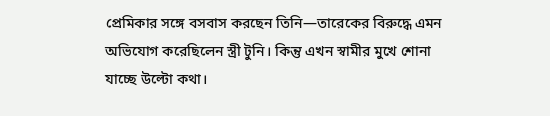প্রেমিকার সঙ্গে বসবাস করছেন তিনি—তারেকের বিরুদ্ধে এমন অভিযোগ করেছিলেন স্ত্রী টুনি। কিন্তু এখন স্বামীর মুখে শোনা যাচ্ছে উল্টো কথা।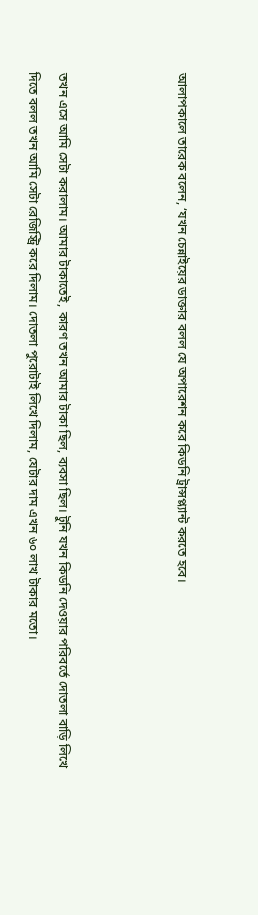আলাপকালে তারেক বলেন, ‘যখন চেন্নাইয়ের ডাক্তার বলল যে অপারেশন করে কিডনি ট্রান্সপ্ল্যান্ট করতে হবে।



তখন এসে আমি সেটা করালাম। আমার টাকাতেই, কারণ তখন আমার টাকা ছিল, ব্যবসা ছিল। টুনি যখন কিডনি দেওয়ার পরিবর্তে দোতলা বাড়ি লিখে দিতে বলল তখন আমি সেটা রেজিস্ট্রি করে দিলাম। দোতলা পুরোটাই লিখে দিলাম, যেটার দাম এখন ৬০ লাখ টাকার মতো।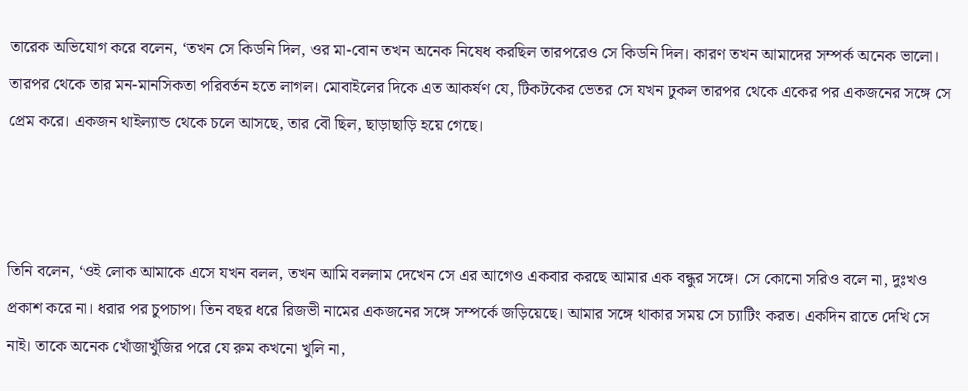তারেক অভিযোগ করে বলেন, ‘তখন সে কিডনি দিল, ওর মা-বোন তখন অনেক নিষেধ করছিল তারপরেও সে কিডনি দিল। কারণ তখন আমাদের সম্পর্ক অনেক ভালো। তারপর থেকে তার মন-মানসিকতা পরিবর্তন হতে লাগল। মোবাইলের দিকে এত আকর্ষণ যে, টিকটকের ভেতর সে যখন ঢুকল তারপর থেকে একের পর একজনের সঙ্গে সে প্রেম করে। একজন থাইল্যান্ড থেকে চলে আসছে, তার বৌ ছিল, ছাড়াছাড়ি হয়ে গেছে।



তিনি বলেন, ‘ওই লোক আমাকে এসে যখন বলল, তখন আমি বললাম দেখেন সে এর আগেও একবার করছে আমার এক বন্ধুর সঙ্গে। সে কোনো সরিও বলে না, দুঃখও প্রকাশ করে না। ধরার পর চুপচাপ। তিন বছর ধরে রিজভী নামের একজনের সঙ্গে সম্পর্কে জড়িয়েছে। আমার সঙ্গে থাকার সময় সে চ্যাটিং করত। একদিন রাতে দেখি সে নাই। তাকে অনেক খোঁজাখুঁজির পরে যে রুম কখনো খুলি না,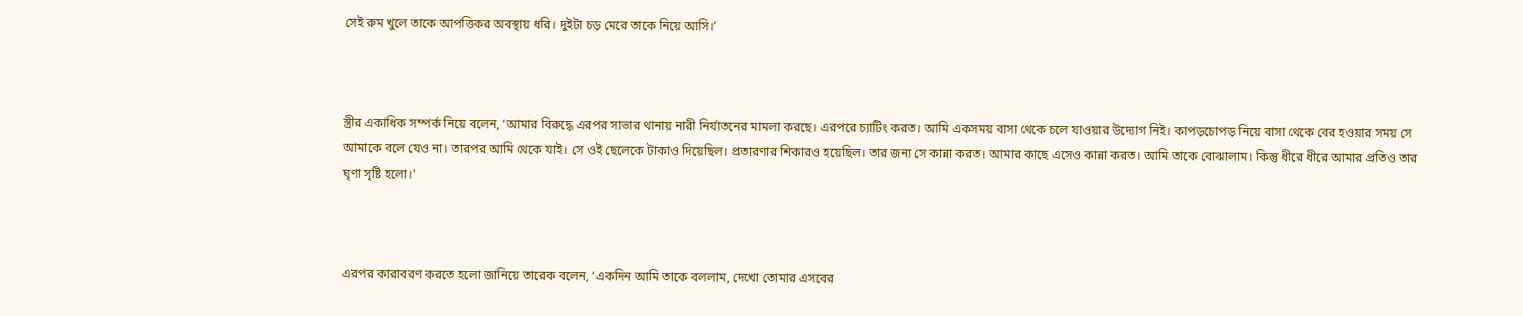সেই রুম খুলে তাকে আপত্তিকর অবস্থায় ধরি। দুইটা চড় মেরে তাকে নিয়ে আসি।’



স্ত্রীর একাধিক সম্পর্ক নিয়ে বলেন, ‘আমার বিরুদ্ধে এরপর সাভার থানায় নারী নির্যাতনের মামলা করছে। এরপরে চ্যাটিং করত। আমি একসময় বাসা থেকে চলে যাওয়ার উদ্যোগ নিই। কাপড়চোপড় নিয়ে বাসা থেকে বের হওয়ার সময় সে আমাকে বলে যেও না। তারপর আমি থেকে যাই। সে ওই ছেলেকে টাকাও দিয়েছিল। প্রতারণার শিকারও হয়েছিল। তার জন্য সে কান্না করত। আমার কাছে এসেও কান্না করত। আমি তাকে বোঝালাম। কিন্তু ধীরে ধীরে আমার প্রতিও তার ঘৃণা সৃষ্টি হলো।’



এরপর কারাবরণ করতে হলো জানিয়ে তারেক বলেন, ‘একদিন আমি তাকে বললাম, দেখো তোমার এসবের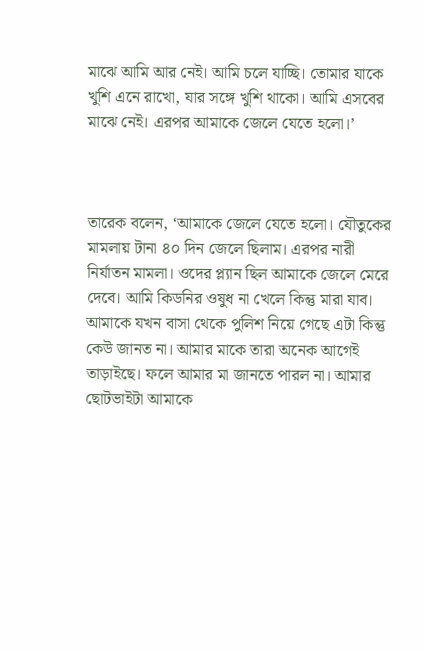মাঝে আমি আর নেই। আমি চলে যাচ্ছি। তোমার যাকে খুশি এনে রাখো, যার সঙ্গে খুশি থাকো। আমি এসবের মাঝে নেই। এরপর আমাকে জেলে যেতে হলো।’



তারেক বলেন, ‘আমাকে জেলে যেতে হলো। যৌতুকের মামলায় টানা ৪০ দিন জেলে ছিলাম। এরপর নারী নির্যাতন মামলা। ওদের প্ল্যান ছিল আমাকে জেলে মেরে দেবে। আমি কিডনির ওষুধ না খেলে কিন্তু মারা যাব। আমাকে যখন বাসা থেকে পুলিশ নিয়ে গেছে এটা কিন্তু কেউ জানত না। আমার মাকে তারা অনেক আগেই তাড়াইছে। ফলে আমার মা জানতে পারল না। আমার ছোটভাইটা আমাকে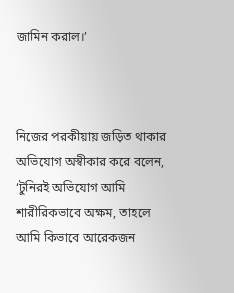জামিন করাল।’



নিজের পরকীয়ায় জড়িত থাকার অভিযোগ অস্বীকার করে বলেন, ‘টুনিরই অভিযোগ আমি শারীরিকভাবে অক্ষম, তাহলে আমি কিভাবে আরেকজন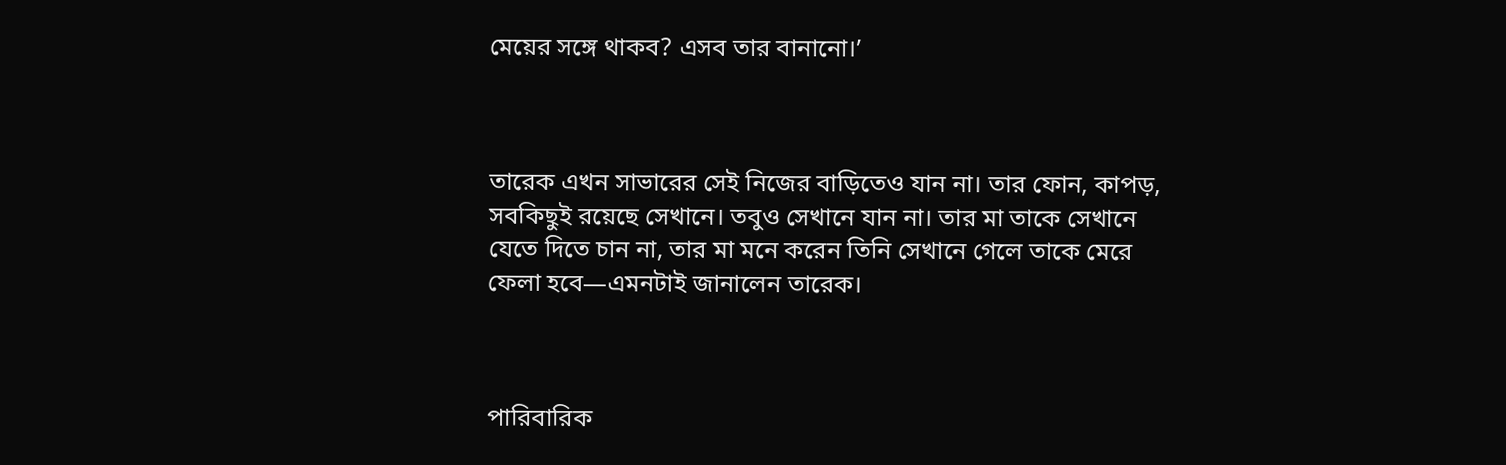মেয়ের সঙ্গে থাকব? এসব তার বানানো।’



তারেক এখন সাভারের সেই নিজের বাড়িতেও যান না। তার ফোন, কাপড়, সবকিছুই রয়েছে সেখানে। তবুও সেখানে যান না। তার মা তাকে সেখানে যেতে দিতে চান না, তার মা মনে করেন তিনি সেখানে গেলে তাকে মেরে ফেলা হবে—এমনটাই জানালেন তারেক।



পারিবারিক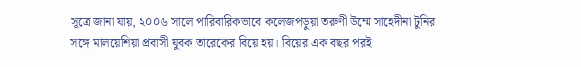সূত্রে জানা যায়, ২০০৬ সালে পারিবারিকভাবে কলেজপড়ুয়া তরুণী উম্মে সাহেদীনা টুনির সঙ্গে মালয়েশিয়া প্রবাসী যুবক তারেকের বিয়ে হয়। বিয়ের এক বছর পরই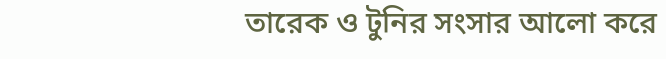তারেক ও টুনির সংসার আলো করে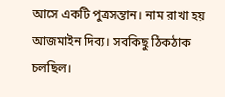আসে একটি পুত্রসন্তান। নাম রাখা হয় আজমাইন দিব্য। সবকিছু ঠিকঠাক চলছিল।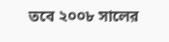তবে ২০০৮ সালের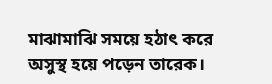মাঝামাঝি সময়ে হঠাৎ করে অসুস্থ হয়ে পড়েন তারেক।